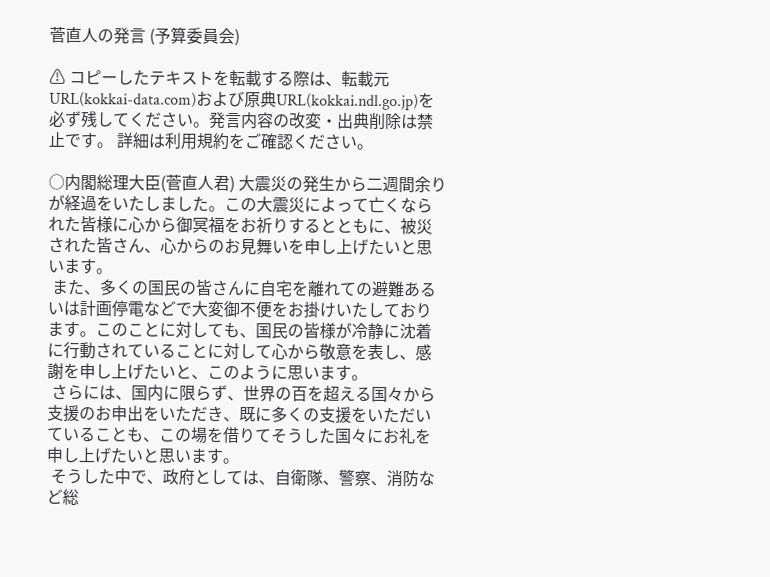菅直人の発言 (予算委員会)

⚠ コピーしたテキストを転載する際は、転載元URL(kokkai-data.com)および原典URL(kokkai.ndl.go.jp)を必ず残してください。発言内容の改変・出典削除は禁止です。 詳細は利用規約をご確認ください。

○内閣総理大臣(菅直人君) 大震災の発生から二週間余りが経過をいたしました。この大震災によって亡くなられた皆様に心から御冥福をお祈りするとともに、被災された皆さん、心からのお見舞いを申し上げたいと思います。
 また、多くの国民の皆さんに自宅を離れての避難あるいは計画停電などで大変御不便をお掛けいたしております。このことに対しても、国民の皆様が冷静に沈着に行動されていることに対して心から敬意を表し、感謝を申し上げたいと、このように思います。
 さらには、国内に限らず、世界の百を超える国々から支援のお申出をいただき、既に多くの支援をいただいていることも、この場を借りてそうした国々にお礼を申し上げたいと思います。
 そうした中で、政府としては、自衛隊、警察、消防など総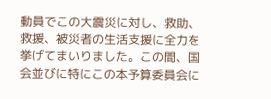動員でこの大震災に対し、救助、救援、被災者の生活支援に全力を挙げてまいりました。この間、国会並びに特にこの本予算委員会に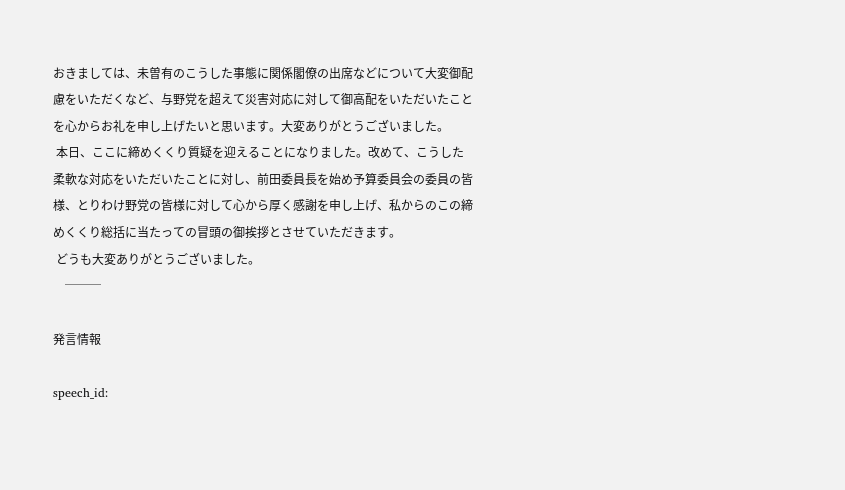おきましては、未曽有のこうした事態に関係閣僚の出席などについて大変御配慮をいただくなど、与野党を超えて災害対応に対して御高配をいただいたことを心からお礼を申し上げたいと思います。大変ありがとうございました。
 本日、ここに締めくくり質疑を迎えることになりました。改めて、こうした柔軟な対応をいただいたことに対し、前田委員長を始め予算委員会の委員の皆様、とりわけ野党の皆様に対して心から厚く感謝を申し上げ、私からのこの締めくくり総括に当たっての冒頭の御挨拶とさせていただきます。
 どうも大変ありがとうございました。
    ───

発言情報

speech_id: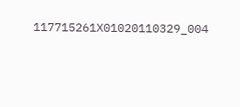117715261X01020110329_004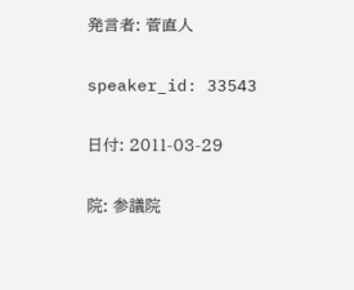発言者: 菅直人

speaker_id: 33543

日付: 2011-03-29

院: 参議院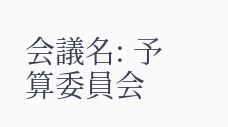会議名: 予算委員会